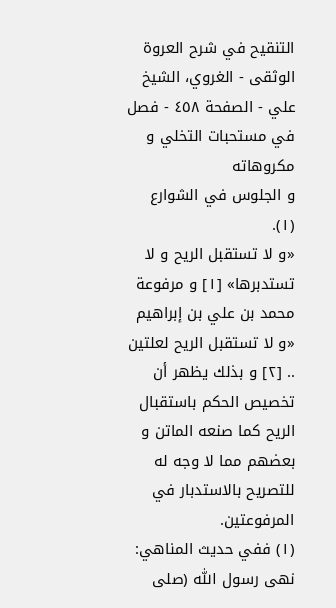التنقيح في شرح العروة الوثقى - الغروي، الشيخ علي - الصفحة ٤٥٨ - فصل في مستحبات التخلي و مكروهاته
و الجلوس في الشوارع (١).
«و لا تستقبل الريح و لا تستدبرها» [١] و مرفوعة محمد بن علي بن إبراهيم «و لا تستقبل الريح لعلتين .. [٢] و بذلك يظهر أن تخصيص الحكم باستقبال الريح كما صنعه الماتن و بعضهم مما لا وجه له للتصريح بالاستدبار في المرفوعتين.
(١) ففي حديث المناهي: نهى رسول اللّٰه (صلى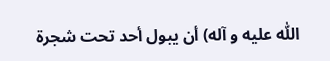اللّٰه عليه و آله) أن يبول أحد تحت شجرة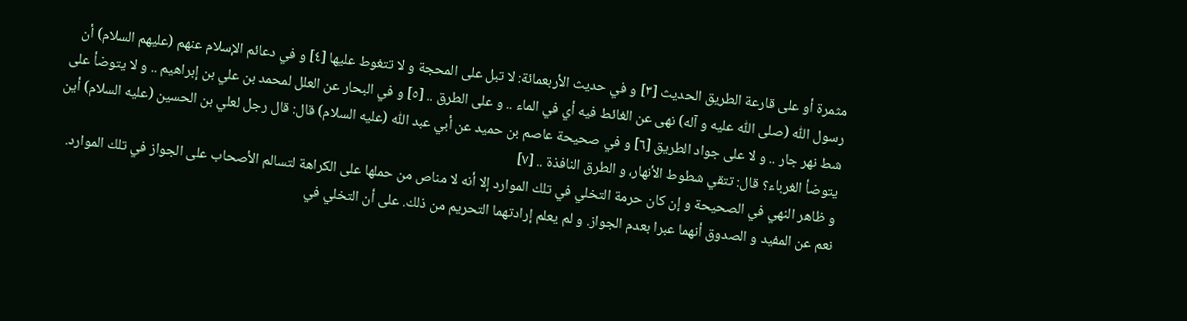مثمرة أو على قارعة الطريق الحديث [٣] و في حديث الأربعمائة: لا تبل على المحجة و لا تتغوط عليها [٤] و في دعائم الإسلام عنهم (عليهم السلام) أن رسول اللّٰه (صلى اللّٰه عليه و آله) نهى عن الغائط فيه أي في الماء .. و على الطرق .. [٥] و في البحار عن العلل لمحمد بن علي بن إبراهيم .. و لا يتوضأ على شط نهر جار .. و لا على جواد الطريق [٦] و في صحيحة عاصم بن حميد عن أبي عبد اللّٰه (عليه السلام) قال: قال رجل لعلي بن الحسين (عليه السلام) أين يتوضأ الغرباء؟ قال: تتقي شطوط الأنهار، و الطرق النافذة .. [٧]
و ظاهر النهي في الصحيحة و إن كان حرمة التخلي في تلك الموارد إلا أنه لا مناص من حملها على الكراهة لتسالم الأصحاب على الجواز في تلك الموارد.
نعم عن المفيد و الصدوق أنهما عبرا بعدم الجواز. و لم يعلم إرادتهما التحريم من ذلك. على أن التخلي في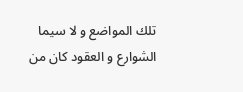تلك المواضع و لا سيما الشوارع و العقود كان من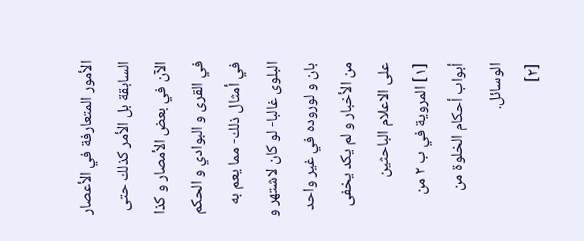الأمور المتعارفة في الأعصار السابقة بل الأمر كذلك حتى الآن في بعض الأمصار و كذا في القرى و البوادي و الحكم في أمثال ذلك- مما يعم به البلوى غالبا- لو كان لاشتهر و بان و لوروده في غير واحد من الأخبار و لم يكد يخفى على الاعلام الباحثين
[١] المروية في ب ٢ من أبواب أحكام الخلوة من الوسائل.
[٢]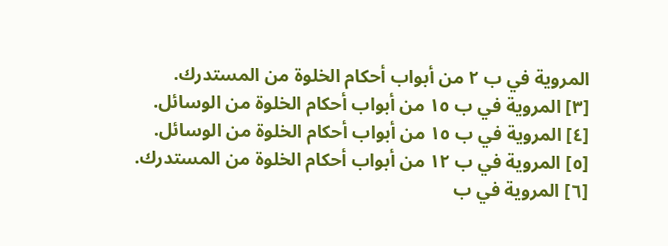المروية في ب ٢ من أبواب أحكام الخلوة من المستدرك.
[٣] المروية في ب ١٥ من أبواب أحكام الخلوة من الوسائل.
[٤] المروية في ب ١٥ من أبواب أحكام الخلوة من الوسائل.
[٥] المروية في ب ١٢ من أبواب أحكام الخلوة من المستدرك.
[٦] المروية في ب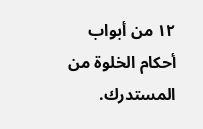١٢ من أبواب أحكام الخلوة من المستدرك.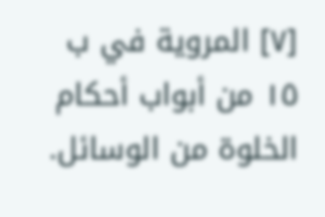[٧] المروية في ب ١٥ من أبواب أحكام الخلوة من الوسائل.